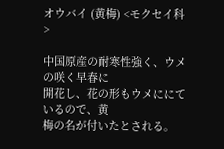オウバイ (黄梅) <モクセイ科>

中国原産の耐寒性強く、ウメの咲く早春に
開花し、花の形もウメににているので、黄
梅の名が付いたとされる。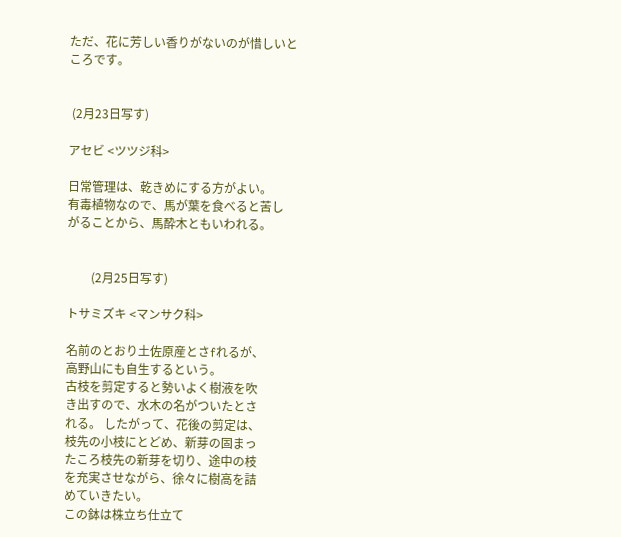ただ、花に芳しい香りがないのが惜しいと
ころです。


 (2月23日写す)

アセビ <ツツジ科>

日常管理は、乾きめにする方がよい。
有毒植物なので、馬が葉を食べると苦し
がることから、馬酔木ともいわれる。


        (2月25日写す)

トサミズキ <マンサク科>

名前のとおり土佐原産とさfれるが、
高野山にも自生するという。
古枝を剪定すると勢いよく樹液を吹
き出すので、水木の名がついたとさ
れる。 したがって、花後の剪定は、
枝先の小枝にとどめ、新芽の固まっ
たころ枝先の新芽を切り、途中の枝
を充実させながら、徐々に樹高を詰
めていきたい。
この鉢は株立ち仕立て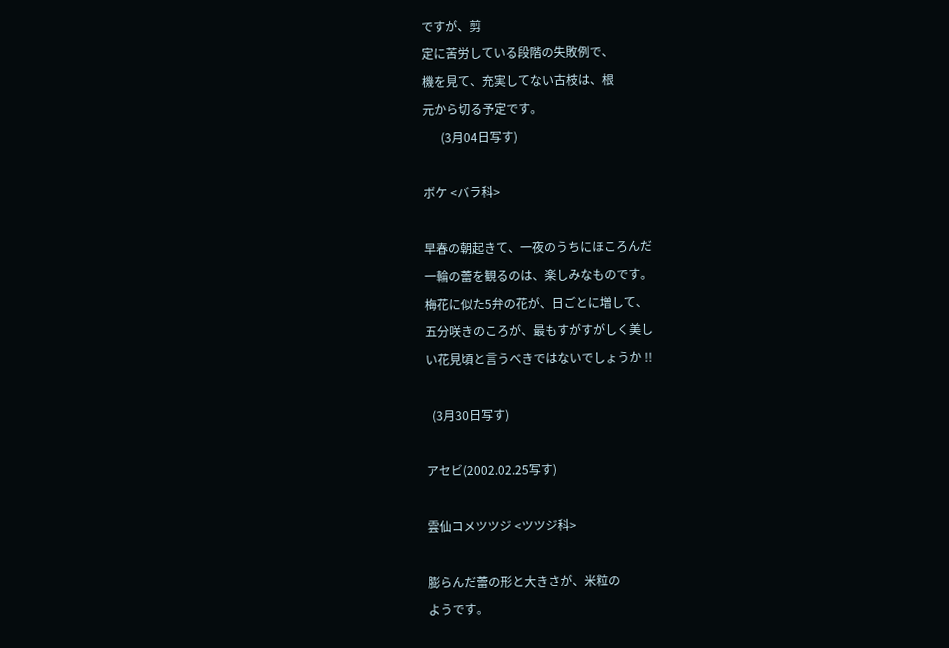ですが、剪
定に苦労している段階の失敗例で、
機を見て、充実してない古枝は、根
元から切る予定です。
      (3月04日写す)

ボケ <バラ科>

早春の朝起きて、一夜のうちにほころんだ
一輪の蕾を観るのは、楽しみなものです。
梅花に似た5弁の花が、日ごとに増して、
五分咲きのころが、最もすがすがしく美し
い花見頃と言うべきではないでしょうか !!

  (3月30日写す)

アセビ(2002.02.25写す)

雲仙コメツツジ <ツツジ科>

膨らんだ蕾の形と大きさが、米粒の
ようです。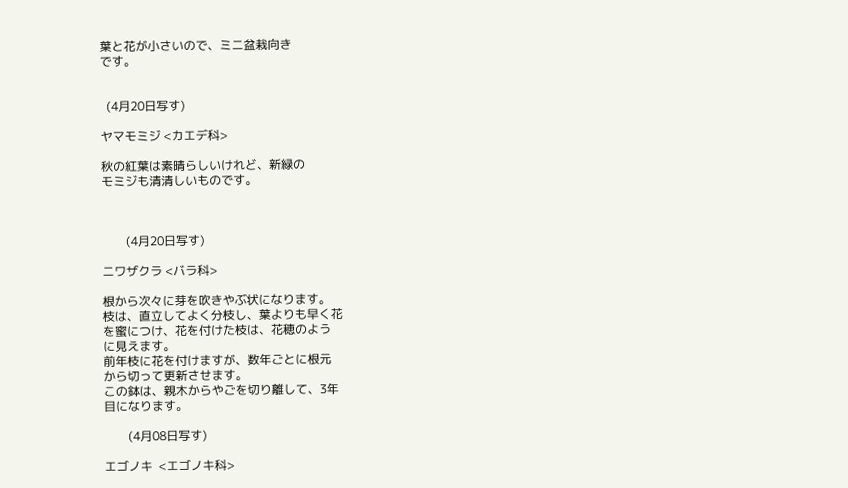葉と花が小さいので、ミニ盆栽向き
です。


  (4月20日写す)

ヤマモミジ <カエデ科>

秋の紅葉は素晴らしいけれど、新緑の
モミジも清清しいものです。



        (4月20日写す)

ニワザクラ <バラ科>

根から次々に芽を吹きやぶ状になります。
枝は、直立してよく分枝し、葉よりも早く花
を蜜につけ、花を付けた枝は、花穂のよう
に見えます。
前年枝に花を付けますが、数年ごとに根元
から切って更新させます。
この鉢は、親木からやごを切り離して、3年
目になります。

        (4月08日写す)

エゴノキ  <エゴノキ科>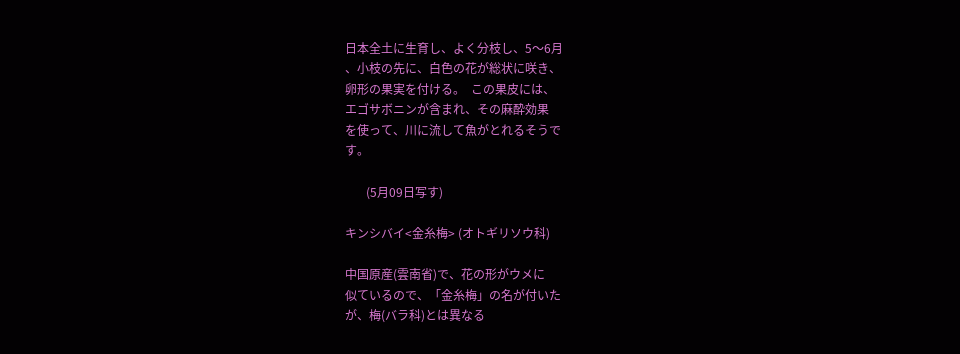日本全土に生育し、よく分枝し、5〜6月
、小枝の先に、白色の花が総状に咲き、
卵形の果実を付ける。  この果皮には、
エゴサボニンが含まれ、その麻酔効果
を使って、川に流して魚がとれるそうで
す。

       (5月09日写す)

キンシバイ<金糸梅> (オトギリソウ科)

中国原産(雲南省)で、花の形がウメに
似ているので、「金糸梅」の名が付いた
が、梅(バラ科)とは異なる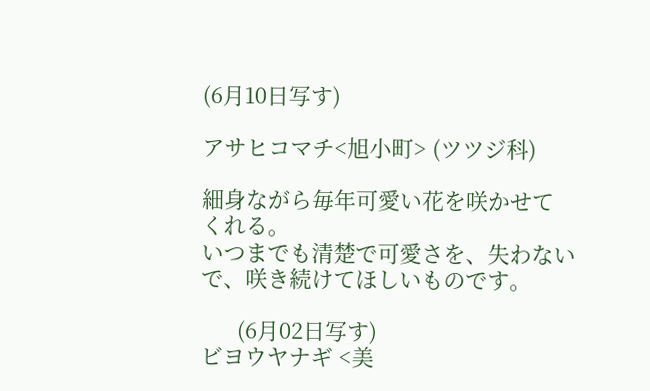(6月10日写す)

アサヒコマチ<旭小町> (ツツジ科)

細身ながら毎年可愛い花を咲かせて
くれる。
いつまでも清楚で可愛さを、失わない
で、咲き続けてほしいものです。

      (6月02日写す)
ビヨウヤナギ <美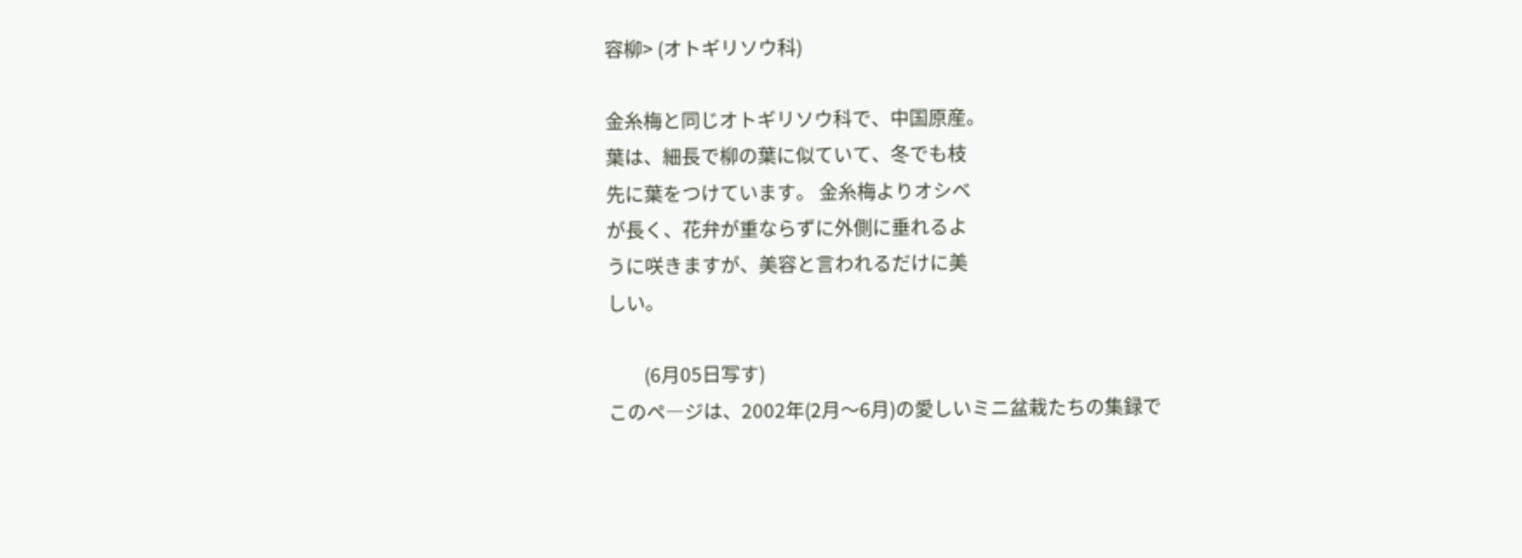容柳> (オトギリソウ科)

金糸梅と同じオトギリソウ科で、中国原産。
葉は、細長で柳の葉に似ていて、冬でも枝
先に葉をつけています。 金糸梅よりオシベ
が長く、花弁が重ならずに外側に垂れるよ
うに咲きますが、美容と言われるだけに美
しい。

         (6月05日写す)
このペ―ジは、2002年(2月〜6月)の愛しいミニ盆栽たちの集録で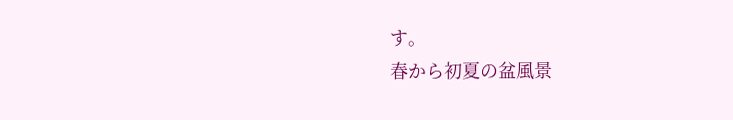す。
春から初夏の盆風景